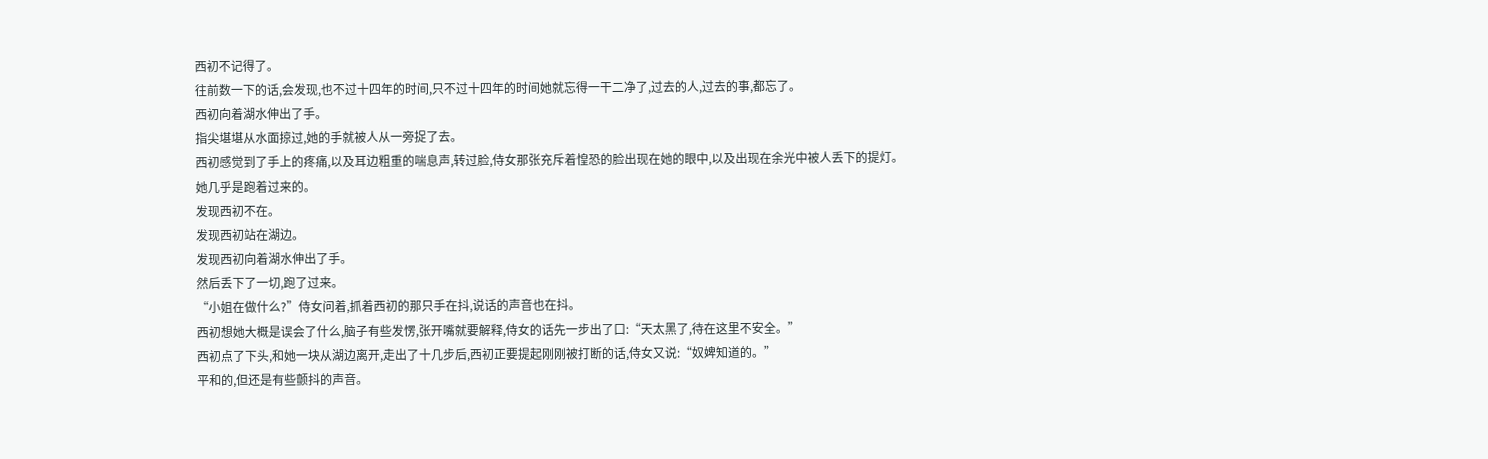西初不记得了。
往前数一下的话,会发现,也不过十四年的时间,只不过十四年的时间她就忘得一干二净了,过去的人,过去的事,都忘了。
西初向着湖水伸出了手。
指尖堪堪从水面掠过,她的手就被人从一旁捉了去。
西初感觉到了手上的疼痛,以及耳边粗重的喘息声,转过脸,侍女那张充斥着惶恐的脸出现在她的眼中,以及出现在余光中被人丢下的提灯。
她几乎是跑着过来的。
发现西初不在。
发现西初站在湖边。
发现西初向着湖水伸出了手。
然后丢下了一切,跑了过来。
“小姐在做什么?”侍女问着,抓着西初的那只手在抖,说话的声音也在抖。
西初想她大概是误会了什么,脑子有些发愣,张开嘴就要解释,侍女的话先一步出了口:“天太黑了,待在这里不安全。”
西初点了下头,和她一块从湖边离开,走出了十几步后,西初正要提起刚刚被打断的话,侍女又说:“奴婢知道的。”
平和的,但还是有些颤抖的声音。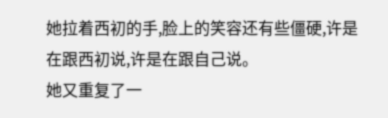她拉着西初的手,脸上的笑容还有些僵硬,许是在跟西初说,许是在跟自己说。
她又重复了一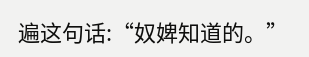遍这句话:“奴婢知道的。”